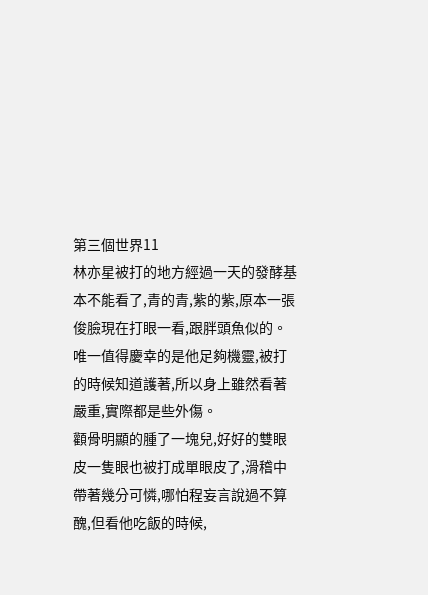第三個世界11
林亦星被打的地方經過一天的發酵基本不能看了,青的青,紫的紫,原本一張俊臉現在打眼一看,跟胖頭魚似的。
唯一值得慶幸的是他足夠機靈,被打的時候知道護著,所以身上雖然看著嚴重,實際都是些外傷。
顴骨明顯的腫了一塊兒,好好的雙眼皮一隻眼也被打成單眼皮了,滑稽中帶著幾分可憐,哪怕程妄言說過不算醜,但看他吃飯的時候,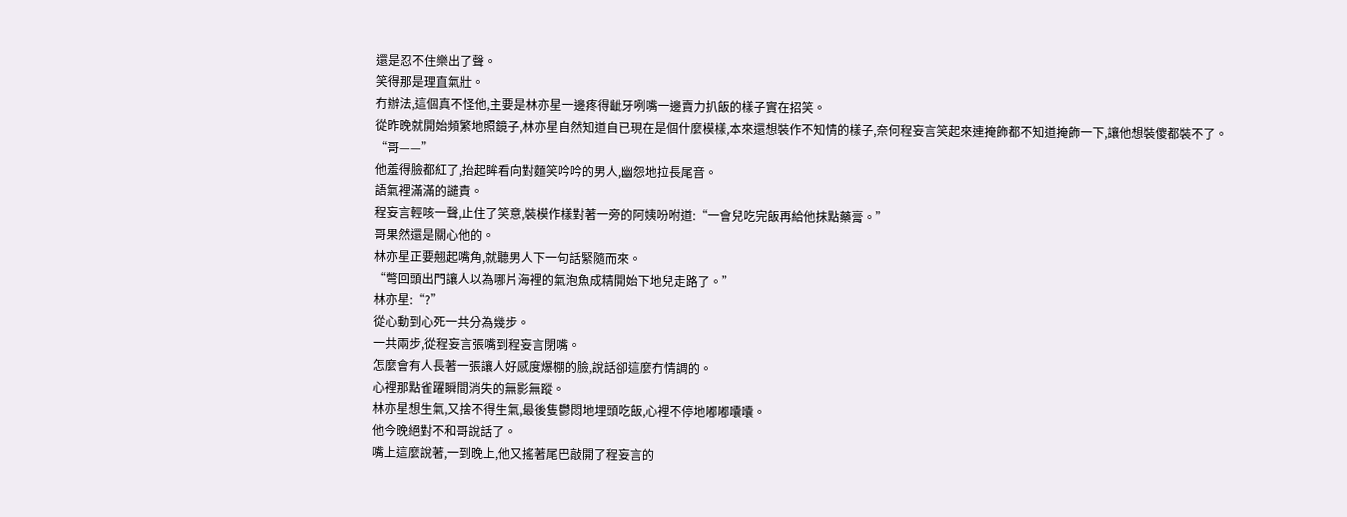還是忍不住樂出了聲。
笑得那是理直氣壯。
冇辦法,這個真不怪他,主要是林亦星一邊疼得齜牙咧嘴一邊賣力扒飯的樣子實在招笑。
從昨晚就開始頻繁地照鏡子,林亦星自然知道自已現在是個什麼模樣,本來還想裝作不知情的樣子,奈何程妄言笑起來連掩飾都不知道掩飾一下,讓他想裝傻都裝不了。
“哥——”
他羞得臉都紅了,抬起眸看向對麵笑吟吟的男人,幽怨地拉長尾音。
語氣裡滿滿的譴責。
程妄言輕咳一聲,止住了笑意,裝模作樣對著一旁的阿姨吩咐道:“一會兒吃完飯再給他抹點藥膏。”
哥果然還是關心他的。
林亦星正要翹起嘴角,就聽男人下一句話緊隨而來。
“彆回頭出門讓人以為哪片海裡的氣泡魚成精開始下地兒走路了。”
林亦星:“?”
從心動到心死一共分為幾步。
一共兩步,從程妄言張嘴到程妄言閉嘴。
怎麼會有人長著一張讓人好感度爆棚的臉,說話卻這麼冇情調的。
心裡那點雀躍瞬間消失的無影無蹤。
林亦星想生氣,又捨不得生氣,最後隻鬱悶地埋頭吃飯,心裡不停地嘟嘟囔囔。
他今晚絕對不和哥說話了。
嘴上這麼說著,一到晚上,他又搖著尾巴敲開了程妄言的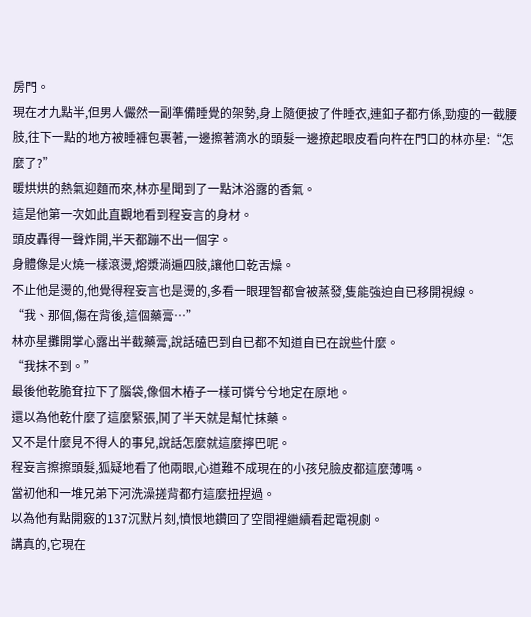房門。
現在才九點半,但男人儼然一副準備睡覺的架勢,身上隨便披了件睡衣,連釦子都冇係,勁瘦的一截腰肢,往下一點的地方被睡褲包裹著,一邊擦著滴水的頭髮一邊撩起眼皮看向杵在門口的林亦星:“怎麼了?”
暖烘烘的熱氣迎麵而來,林亦星聞到了一點沐浴露的香氣。
這是他第一次如此直觀地看到程妄言的身材。
頭皮轟得一聲炸開,半天都蹦不出一個字。
身體像是火燒一樣滾燙,熔漿淌遍四肢,讓他口乾舌燥。
不止他是燙的,他覺得程妄言也是燙的,多看一眼理智都會被蒸發,隻能強迫自已移開視線。
“我、那個,傷在背後,這個藥膏…”
林亦星攤開掌心露出半截藥膏,說話磕巴到自已都不知道自已在說些什麼。
“我抹不到。”
最後他乾脆耷拉下了腦袋,像個木樁子一樣可憐兮兮地定在原地。
還以為他乾什麼了這麼緊張,鬨了半天就是幫忙抹藥。
又不是什麼見不得人的事兒,說話怎麼就這麼擰巴呢。
程妄言擦擦頭髮,狐疑地看了他兩眼,心道難不成現在的小孩兒臉皮都這麼薄嗎。
當初他和一堆兄弟下河洗澡搓背都冇這麼扭捏過。
以為他有點開竅的137沉默片刻,憤恨地鑽回了空間裡繼續看起電視劇。
講真的,它現在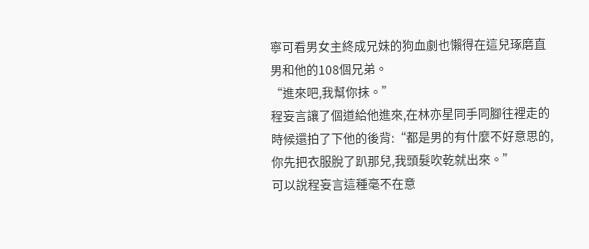寧可看男女主終成兄妹的狗血劇也懶得在這兒琢磨直男和他的108個兄弟。
“進來吧,我幫你抹。”
程妄言讓了個道給他進來,在林亦星同手同腳往裡走的時候還拍了下他的後背:“都是男的有什麼不好意思的,你先把衣服脫了趴那兒,我頭髮吹乾就出來。”
可以說程妄言這種毫不在意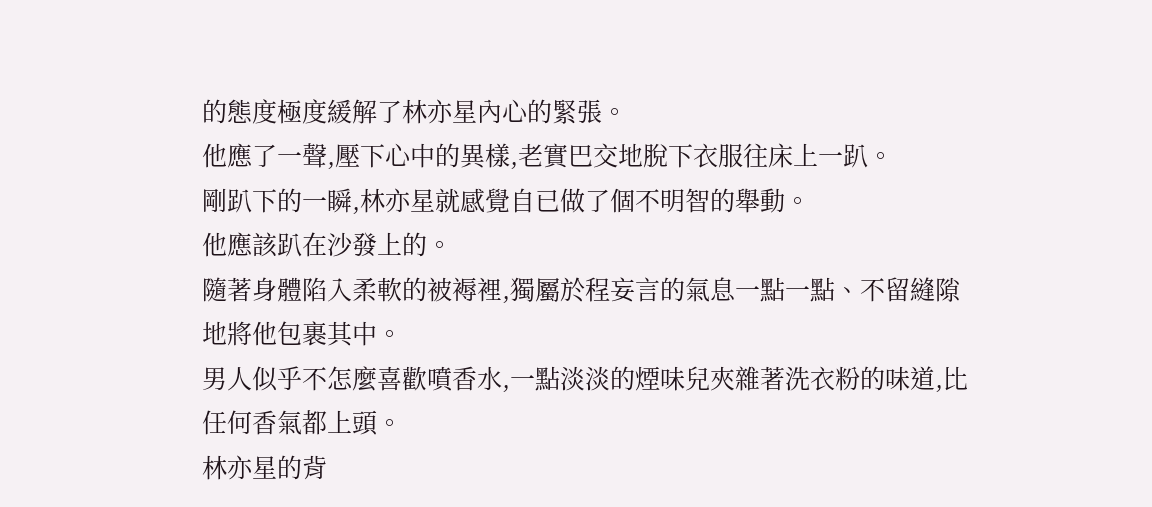的態度極度緩解了林亦星內心的緊張。
他應了一聲,壓下心中的異樣,老實巴交地脫下衣服往床上一趴。
剛趴下的一瞬,林亦星就感覺自已做了個不明智的舉動。
他應該趴在沙發上的。
隨著身體陷入柔軟的被褥裡,獨屬於程妄言的氣息一點一點、不留縫隙地將他包裹其中。
男人似乎不怎麼喜歡噴香水,一點淡淡的煙味兒夾雜著洗衣粉的味道,比任何香氣都上頭。
林亦星的背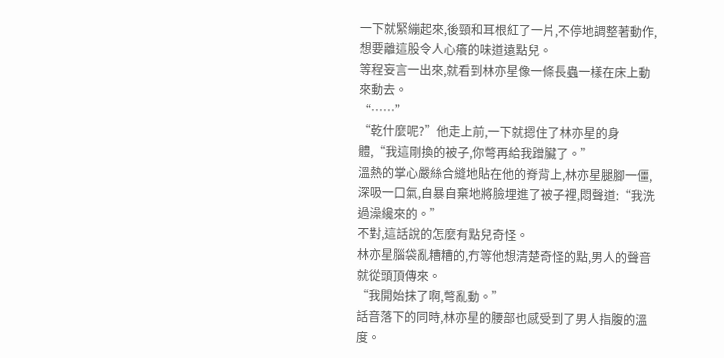一下就緊繃起來,後頸和耳根紅了一片,不停地調整著動作,想要離這股令人心癢的味道遠點兒。
等程妄言一出來,就看到林亦星像一條長蟲一樣在床上動來動去。
“……”
“乾什麼呢?”他走上前,一下就摁住了林亦星的身體,“我這剛換的被子,你彆再給我蹭臟了。”
溫熱的掌心嚴絲合縫地貼在他的脊背上,林亦星腿腳一僵,深吸一口氣,自暴自棄地將臉埋進了被子裡,悶聲道:“我洗過澡纔來的。”
不對,這話說的怎麼有點兒奇怪。
林亦星腦袋亂糟糟的,冇等他想清楚奇怪的點,男人的聲音就從頭頂傳來。
“我開始抹了啊,彆亂動。”
話音落下的同時,林亦星的腰部也感受到了男人指腹的溫度。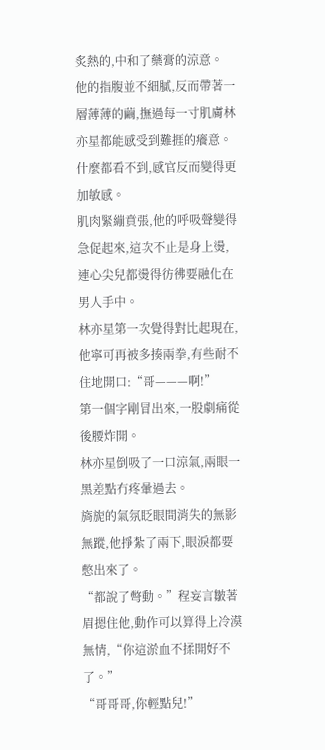炙熱的,中和了藥膏的涼意。
他的指腹並不細膩,反而帶著一層薄薄的繭,撫過每一寸肌膚林亦星都能感受到難捱的癢意。
什麼都看不到,感官反而變得更加敏感。
肌肉緊繃賁張,他的呼吸聲變得急促起來,這次不止是身上燙,連心尖兒都燙得彷彿要融化在男人手中。
林亦星第一次覺得對比起現在,他寧可再被多揍兩拳,有些耐不住地開口:“哥———啊!”
第一個字剛冒出來,一股劇痛從後腰炸開。
林亦星倒吸了一口涼氣,兩眼一黑差點冇疼暈過去。
旖旎的氣氛眨眼間消失的無影無蹤,他掙紮了兩下,眼淚都要憋出來了。
“都說了彆動。”程妄言皺著眉摁住他,動作可以算得上冷漠無情,“你這淤血不揉開好不了。”
“哥哥哥,你輕點兒!”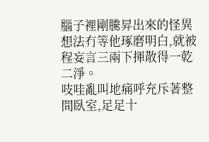腦子裡剛騰昇出來的怪異想法冇等他琢磨明白,就被程妄言三兩下揮散得一乾二淨。
吱哇亂叫地痛呼充斥著整間臥室,足足十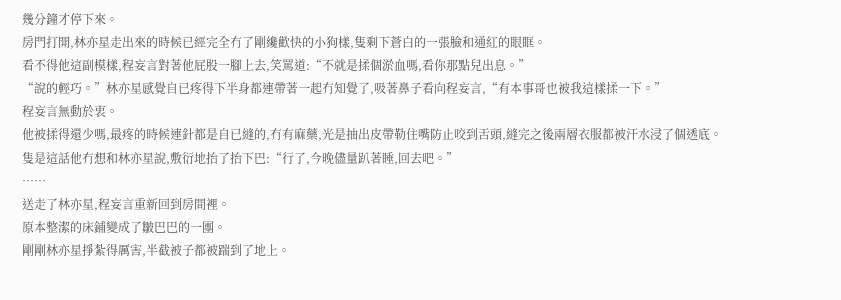幾分鐘才停下來。
房門打開,林亦星走出來的時候已經完全冇了剛纔歡快的小狗樣,隻剩下蒼白的一張臉和通紅的眼眶。
看不得他這副模樣,程妄言對著他屁股一腳上去,笑罵道:“不就是揉個淤血嗎,看你那點兒出息。”
“說的輕巧。”林亦星感覺自已疼得下半身都連帶著一起冇知覺了,吸著鼻子看向程妄言,“有本事哥也被我這樣揉一下。”
程妄言無動於衷。
他被揉得還少嗎,最疼的時候連針都是自已縫的,冇有麻藥,光是抽出皮帶勒住嘴防止咬到舌頭,縫完之後兩層衣服都被汗水浸了個透底。
隻是這話他冇想和林亦星說,敷衍地抬了抬下巴:“行了,今晚儘量趴著睡,回去吧。”
……
送走了林亦星,程妄言重新回到房間裡。
原本整潔的床鋪變成了皺巴巴的一團。
剛剛林亦星掙紮得厲害,半截被子都被踹到了地上。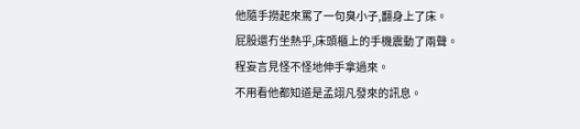他隨手撈起來罵了一句臭小子,翻身上了床。
屁股還冇坐熱乎,床頭櫃上的手機震動了兩聲。
程妄言見怪不怪地伸手拿過來。
不用看他都知道是孟翊凡發來的訊息。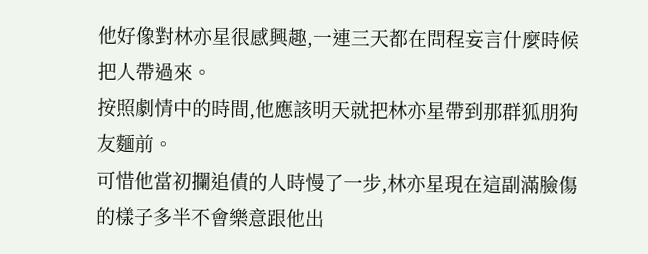他好像對林亦星很感興趣,一連三天都在問程妄言什麼時候把人帶過來。
按照劇情中的時間,他應該明天就把林亦星帶到那群狐朋狗友麵前。
可惜他當初攔追債的人時慢了一步,林亦星現在這副滿臉傷的樣子多半不會樂意跟他出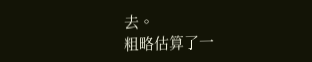去。
粗略估算了一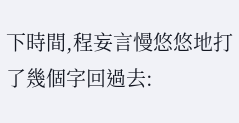下時間,程妄言慢悠悠地打了幾個字回過去: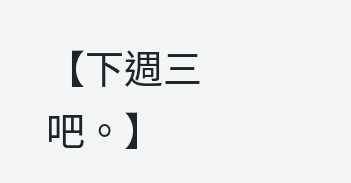【下週三吧。】